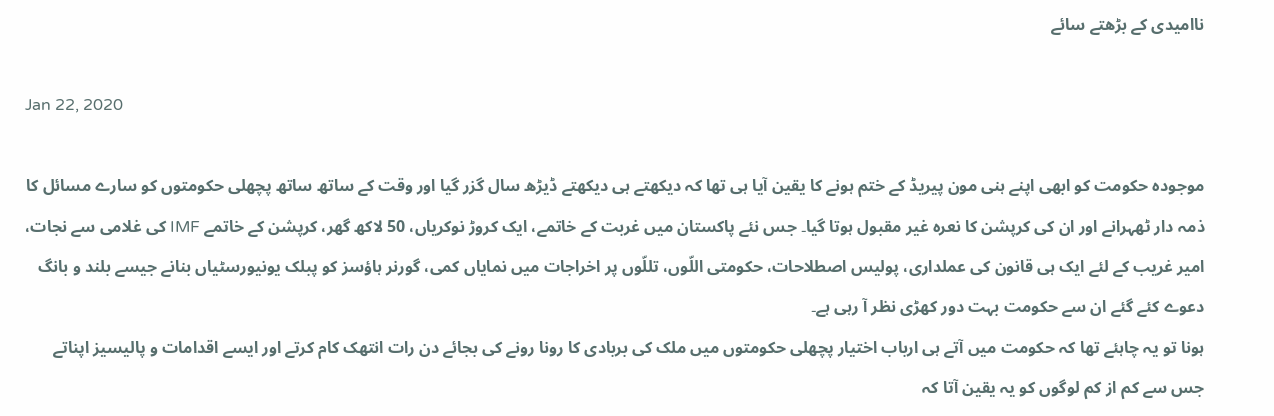ناامیدی کے بڑھتے سائے

Jan 22, 2020

موجودہ حکومت کو ابھی اپنے ہنی مون پیریڈ کے ختم ہونے کا یقین آیا ہی تھا کہ دیکھتے ہی دیکھتے ڈیڑھ سال گزر گیا اور وقت کے ساتھ ساتھ پچھلی حکومتوں کو سارے مسائل کا ذمہ دار ٹھہرانے اور ان کی کرپشن کا نعرہ غیر مقبول ہوتا گیا۔ جس نئے پاکستان میں غربت کے خاتمے، ایک کروڑ نوکریاں، 50 لاکھ گھر، کرپشن کے خاتمے IMF کی غلامی سے نجات، امیر غریب کے لئے ایک ہی قانون کی عملداری، پولیس اصطلاحات، حکومتی اللّوں، تللّوں پر اخراجات میں نمایاں کمی، گورنر ہاؤسز کو پبلک یونیورسٹیاں بنانے جیسے بلند و بانگ دعوے کئے گئے ان سے حکومت بہت دور کھڑی نظر آ رہی ہے۔
ہونا تو یہ چاہئے تھا کہ حکومت میں آتے ہی ارباب اختیار پچھلی حکومتوں میں ملک کی بربادی کا رونا رونے کی بجائے دن رات انتھک کام کرتے اور ایسے اقدامات و پالیسیز اپناتے جس سے کم از کم لوگوں کو یہ یقین آتا کہ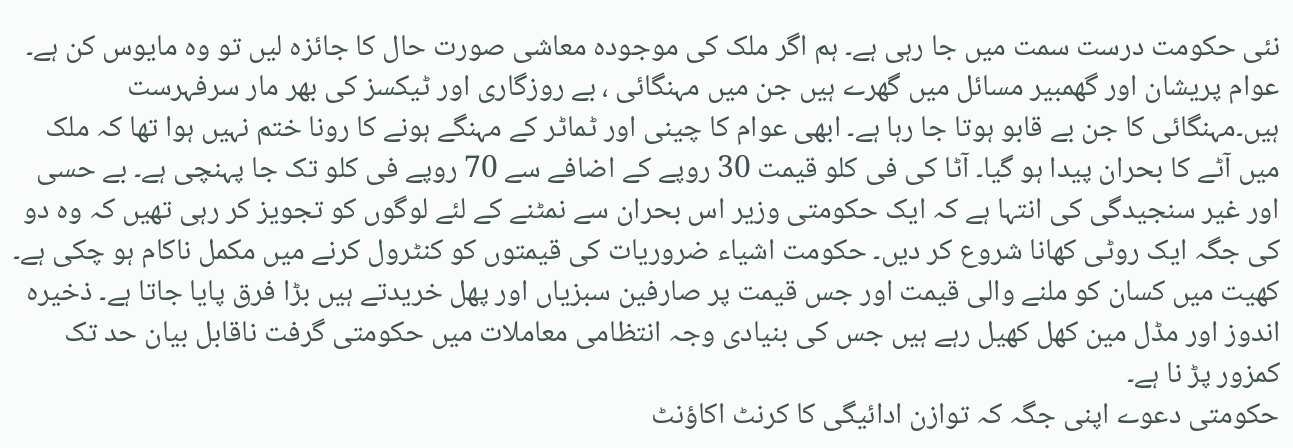نئی حکومت درست سمت میں جا رہی ہے۔ ہم اگر ملک کی موجودہ معاشی صورت حال کا جائزہ لیں تو وہ مایوس کن ہے۔ عوام پریشان اور گھمبیر مسائل میں گھرے ہیں جن میں مہنگائی ، بے روزگاری اور ٹیکسز کی بھر مار سرفہرست ہیں۔مہنگائی کا جن بے قابو ہوتا جا رہا ہے۔ ابھی عوام کا چینی اور ٹماٹر کے مہنگے ہونے کا رونا ختم نہیں ہوا تھا کہ ملک میں آٹے کا بحران پیدا ہو گیا۔ آٹا کی فی کلو قیمت 30 روپے کے اضافے سے 70 روپے فی کلو تک جا پہنچی ہے۔ بے حسی اور غیر سنجیدگی کی انتہا ہے کہ ایک حکومتی وزیر اس بحران سے نمٹنے کے لئے لوگوں کو تجویز کر رہی تھیں کہ وہ دو کی جگہ ایک روٹی کھانا شروع کر دیں۔ حکومت اشیاء ضروریات کی قیمتوں کو کنٹرول کرنے میں مکمل ناکام ہو چکی ہے۔ کھیت میں کسان کو ملنے والی قیمت اور جس قیمت پر صارفین سبزیاں اور پھل خریدتے ہیں بڑا فرق پایا جاتا ہے۔ ذخیرہ اندوز اور مڈل مین کھل کھیل رہے ہیں جس کی بنیادی وجہ انتظامی معاملات میں حکومتی گرفت ناقابل بیان حد تک کمزور پڑ نا ہے۔
حکومتی دعوے اپنی جگہ کہ توازن ادائیگی کا کرنٹ اکاؤنٹ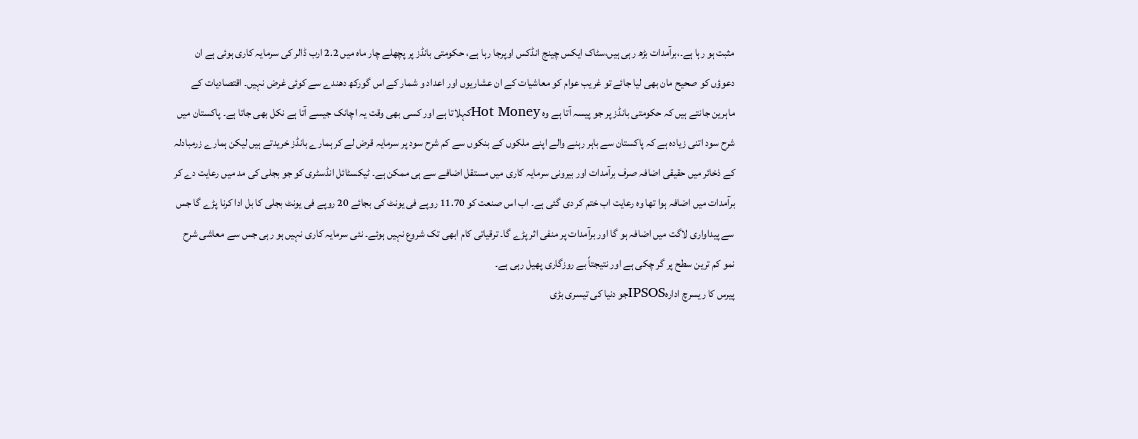مثبت ہو رہا ہے۔،برآمدات بڑھ رہی ہیں،سٹاک ایکس چینج انڈکس اوپرجا رہا ہے، حکومتی بانڈز پر پچھلے چار ماہ میں 2.2 ارب ڈالر کی سرمایہ کاری ہوئی ہے ان دعوؤں کو صحیح مان بھی لیا جائے تو غریب عوام کو معاشیات کے ان عشاریوں اور اعداد و شمار کے اس گورکھ دھندے سے کوئی غرض نہیں۔ اقتصادیات کے ماہرین جانتے ہیں کہ حکومتی بانڈز پر جو پیسہ آتا ہے وہ Hot Moneyکہلاتا ہے اور کسی بھی وقت یہ اچانک جیسے آتا ہے نکل بھی جاتا ہے۔ پاکستان میں شرح سود اتنی زیادہ ہے کہ پاکستان سے باہر رہنے والے اپنے ملکوں کے بنکوں سے کم شرح سود پر سرمایہ قرض لے کر ہمارے بانڈز خریدتے ہیں لیکن ہمارے زرمبادلہ کے ذخائر میں حقیقی اضافہ صرف برآمدات اور بیرونی سرمایہ کاری میں مستقل اضافے سے ہی ممکن ہے۔ ٹیکسٹائل انڈسٹری کو جو بجلی کی مد میں رعایت دے کر برآمدات میں اضافہ ہوا تھا وہ رعایت اب ختم کر دی گئی ہے۔ اب اس صنعت کو 11.70 روپے فی یونٹ کی بجائے 20 روپے فی یونٹ بجلی کا بل ادا کرنا پڑے گا جس سے پیداواری لاگت میں اضافہ ہو گا اور برآمدات پر منفی اثر پڑے گا۔ ترقیاتی کام ابھی تک شروع نہیں ہوئے۔ نئی سرمایہ کاری نہیں ہو رہی جس سے معاشی شرح نمو کم ترین سطح پر گر چکی ہے اور نتیجتاً بے روزگاری پھیل رہی ہے۔
پیرس کا ریسرچ ادارہIPSOSجو دنیا کی تیسری بڑی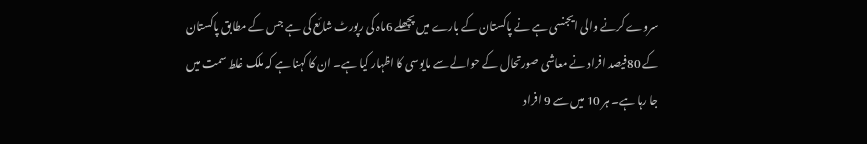سروے کرنے والی ایجنسی ہے نے پاکستان کے بارے میں پچھلے 6ماہ کی رپورٹ شائع کی ہے جس کے مطابق پاکستان کے 80فیصد افراد نے معاشی صورتحال کے حوالے سے مایوسی کا اظہار کیا ہے۔ ان کا کہنا ہے کہ ملک غلط سمت میں جا رہا ہے۔ ہر 10 میں سے 9 افراد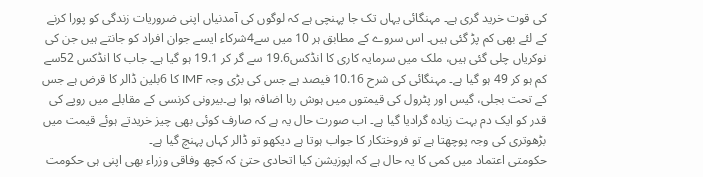کی قوت خرید گری ہے۔ مہنگائی یہاں تک جا پہنچی ہے کہ لوگوں کی آمدنیاں اپنی ضروریات زندگی کو پورا کرنے کے لئے بھی کم پڑ گئی ہیں۔ اس سروے کے مطابق ہر 10 میں سے4شرکاء ایسے جوان افراد کو جانتے ہیں جن کی نوکریاں چلی گئی ہیں، ملک میں سرمایہ کاری کا انڈکس19.6 سے گر کر 19.1 ہو گیا ہے۔ جاب کا انڈکس 52سے کم ہو کر 49 ہو گیا ہے۔ مہنگائی کی شرح 10.16 فیصد ہے جس کی بڑی وجہ IMF کا 6بلین ڈالر کا قرض ہے جس کے تحت بجلی، گیس اور پٹرول کی قیمتوں میں ہوش ربا اضافہ ہوا ہے۔بیرونی کرنسی کے مقابلے میں روپے کی قدر کو ایک دم بہت زیادہ گرادیا گیا ہے۔ اب صورت حال یہ ہے کہ صارف کوئی بھی چیز خریدتے ہوئے قیمت میں بڑھوتری کی وجہ پوچھتا ہے تو فروختکار کا جواب ہوتا ہے دیکھو تو ڈالر کہاں پہنچ گیا ہے۔
حکومتی اعتماد میں کمی کا یہ حال ہے کہ اپوزیشن کیا اتحادی حتیٰ کہ کچھ وفاقی وزراء بھی اپنی ہی حکومت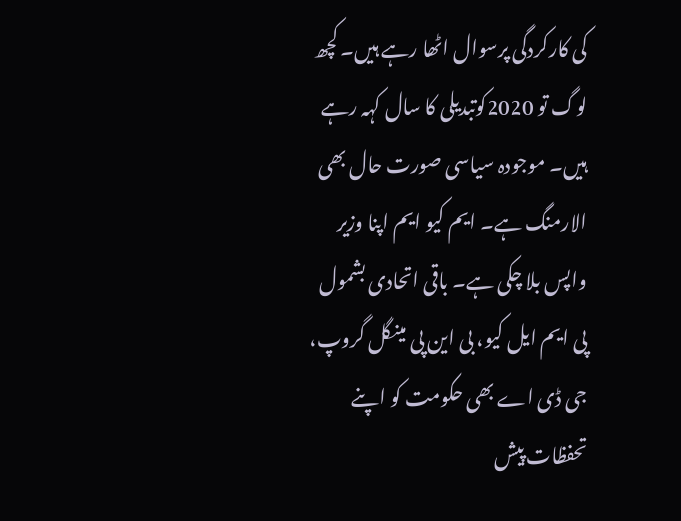کی کارکردگی پرسوال اٹھا رہے ہیں۔ کچھ لوگ تو 2020کوتبدیلی کا سال کہہ رہے ہیں۔ موجودہ سیاسی صورت حال بھی الارمنگ ہے۔ ایم کیو ایم اپنا وزیر واپس بلا چکی ہے۔ باقی اتحادی بشمول پی ایم ایل کیو، بی این پی مینگل گروپ، جی ڈی اے بھی حکومت کو اپنے تحفظات پیش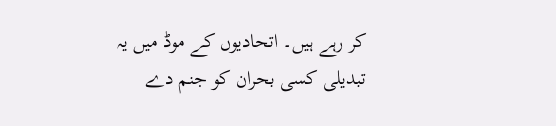کر رہے ہیں۔ اتحادیوں کے موڈ میں یہ تبدیلی کسی بحران کو جنم دے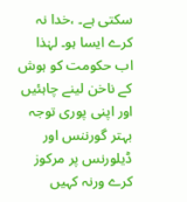سکتی ہے۔ ،خدا نہ کرے ایسا ہو۔ لہٰذا اب حکومت کو ہوش کے ناخن لینے چاہئیں اور اپنی پوری توجہ بہتر گورننس اور ڈیلورنس پر مرکوز کرے ورنہ کہیں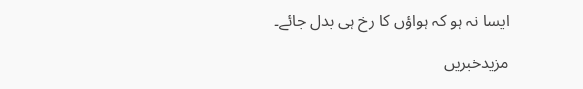ایسا نہ ہو کہ ہواؤں کا رخ ہی بدل جائے۔

مزیدخبریں